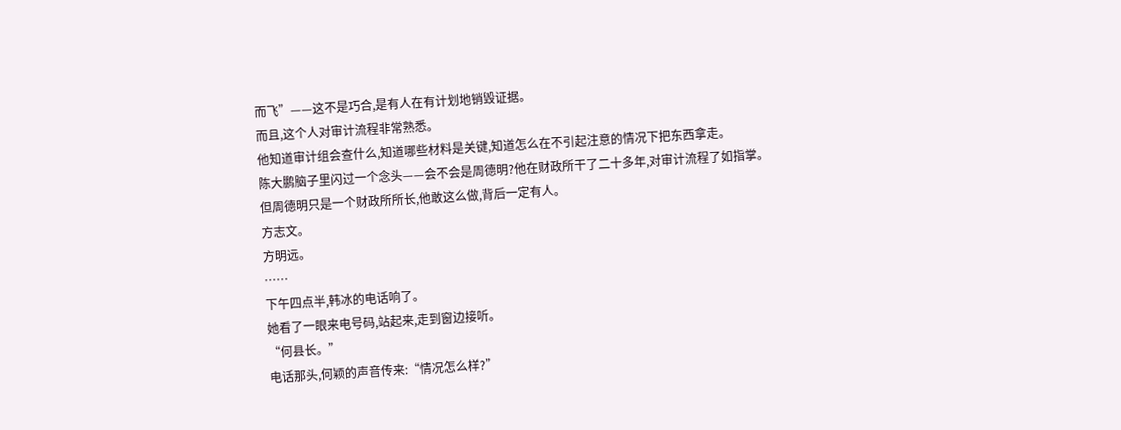而飞”——这不是巧合,是有人在有计划地销毁证据。
而且,这个人对审计流程非常熟悉。
他知道审计组会查什么,知道哪些材料是关键,知道怎么在不引起注意的情况下把东西拿走。
陈大鹏脑子里闪过一个念头——会不会是周德明?他在财政所干了二十多年,对审计流程了如指掌。
但周德明只是一个财政所所长,他敢这么做,背后一定有人。
方志文。
方明远。
……
下午四点半,韩冰的电话响了。
她看了一眼来电号码,站起来,走到窗边接听。
“何县长。”
电话那头,何颖的声音传来:“情况怎么样?”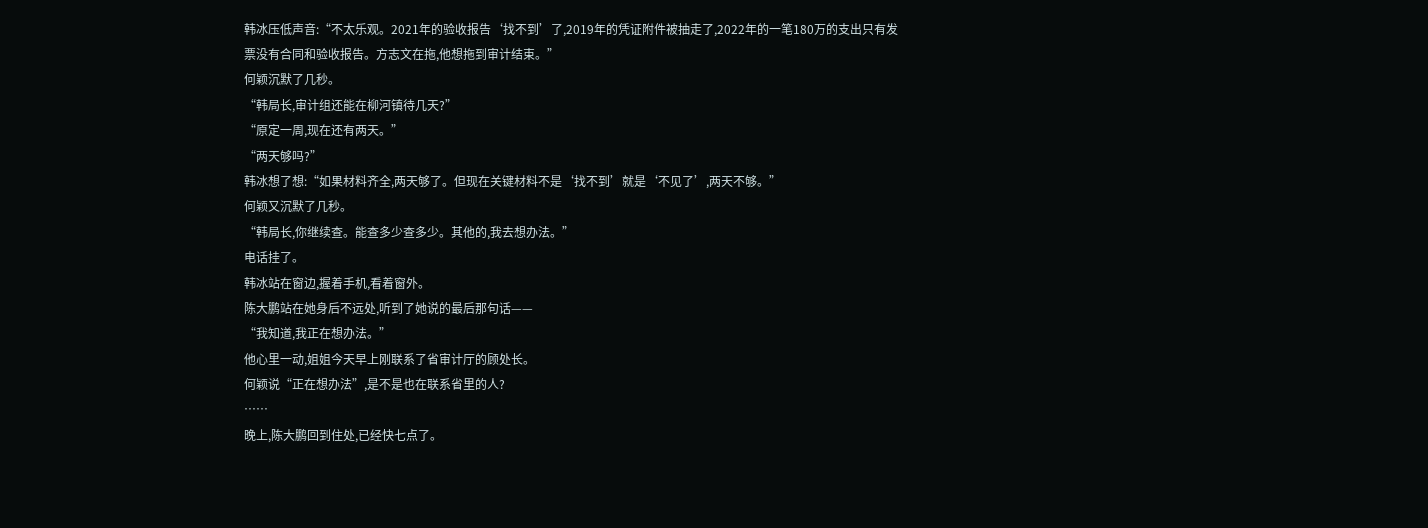韩冰压低声音:“不太乐观。2021年的验收报告‘找不到’了,2019年的凭证附件被抽走了,2022年的一笔180万的支出只有发票没有合同和验收报告。方志文在拖,他想拖到审计结束。”
何颖沉默了几秒。
“韩局长,审计组还能在柳河镇待几天?”
“原定一周,现在还有两天。”
“两天够吗?”
韩冰想了想:“如果材料齐全,两天够了。但现在关键材料不是‘找不到’就是‘不见了’,两天不够。”
何颖又沉默了几秒。
“韩局长,你继续查。能查多少查多少。其他的,我去想办法。”
电话挂了。
韩冰站在窗边,握着手机,看着窗外。
陈大鹏站在她身后不远处,听到了她说的最后那句话——
“我知道,我正在想办法。”
他心里一动,姐姐今天早上刚联系了省审计厅的顾处长。
何颖说“正在想办法”,是不是也在联系省里的人?
……
晚上,陈大鹏回到住处,已经快七点了。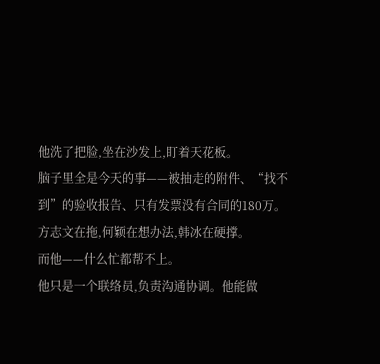他洗了把脸,坐在沙发上,盯着天花板。
脑子里全是今天的事——被抽走的附件、“找不到”的验收报告、只有发票没有合同的180万。
方志文在拖,何颖在想办法,韩冰在硬撑。
而他——什么忙都帮不上。
他只是一个联络员,负责沟通协调。他能做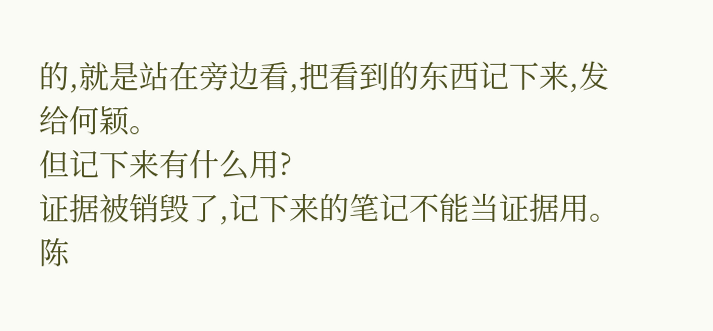的,就是站在旁边看,把看到的东西记下来,发给何颖。
但记下来有什么用?
证据被销毁了,记下来的笔记不能当证据用。
陈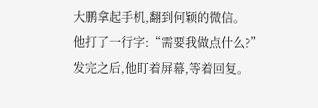大鹏拿起手机,翻到何颖的微信。
他打了一行字:“需要我做点什么?”
发完之后,他盯着屏幕,等着回复。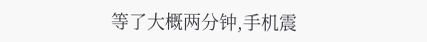等了大概两分钟,手机震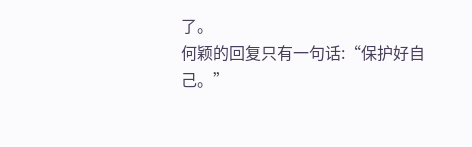了。
何颖的回复只有一句话:“保护好自己。”